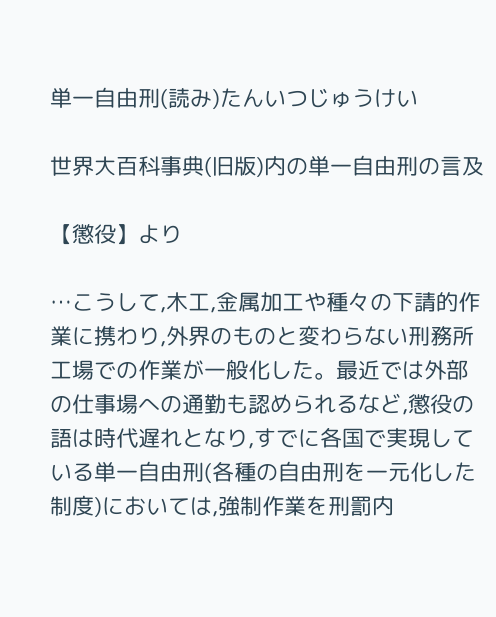単一自由刑(読み)たんいつじゅうけい

世界大百科事典(旧版)内の単一自由刑の言及

【懲役】より

…こうして,木工,金属加工や種々の下請的作業に携わり,外界のものと変わらない刑務所工場での作業が一般化した。最近では外部の仕事場への通勤も認められるなど,懲役の語は時代遅れとなり,すでに各国で実現している単一自由刑(各種の自由刑を一元化した制度)においては,強制作業を刑罰内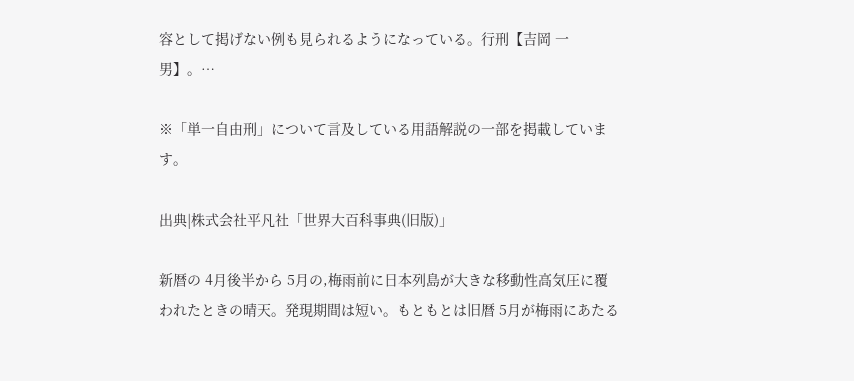容として掲げない例も見られるようになっている。行刑【吉岡 一男】。…

※「単一自由刑」について言及している用語解説の一部を掲載しています。

出典|株式会社平凡社「世界大百科事典(旧版)」

新暦の 4月後半から 5月の,梅雨前に日本列島が大きな移動性高気圧に覆われたときの晴天。発現期間は短い。もともとは旧暦 5月が梅雨にあたる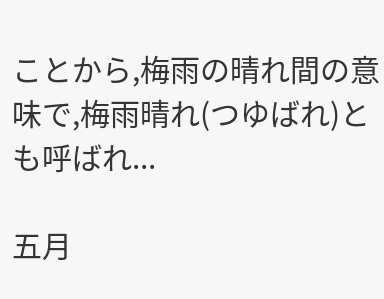ことから,梅雨の晴れ間の意味で,梅雨晴れ(つゆばれ)とも呼ばれ...

五月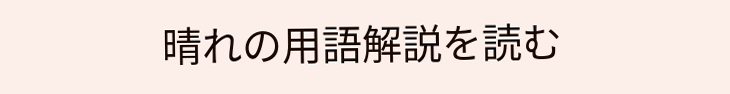晴れの用語解説を読む